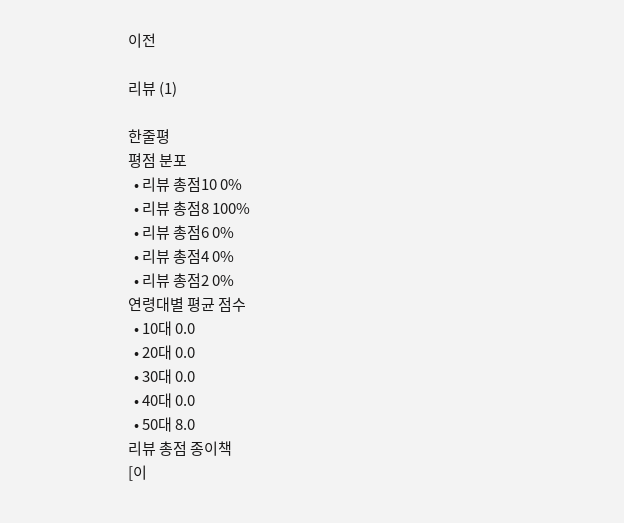이전

리뷰 (1)

한줄평
평점 분포
  • 리뷰 총점10 0%
  • 리뷰 총점8 100%
  • 리뷰 총점6 0%
  • 리뷰 총점4 0%
  • 리뷰 총점2 0%
연령대별 평균 점수
  • 10대 0.0
  • 20대 0.0
  • 30대 0.0
  • 40대 0.0
  • 50대 8.0
리뷰 총점 종이책
[이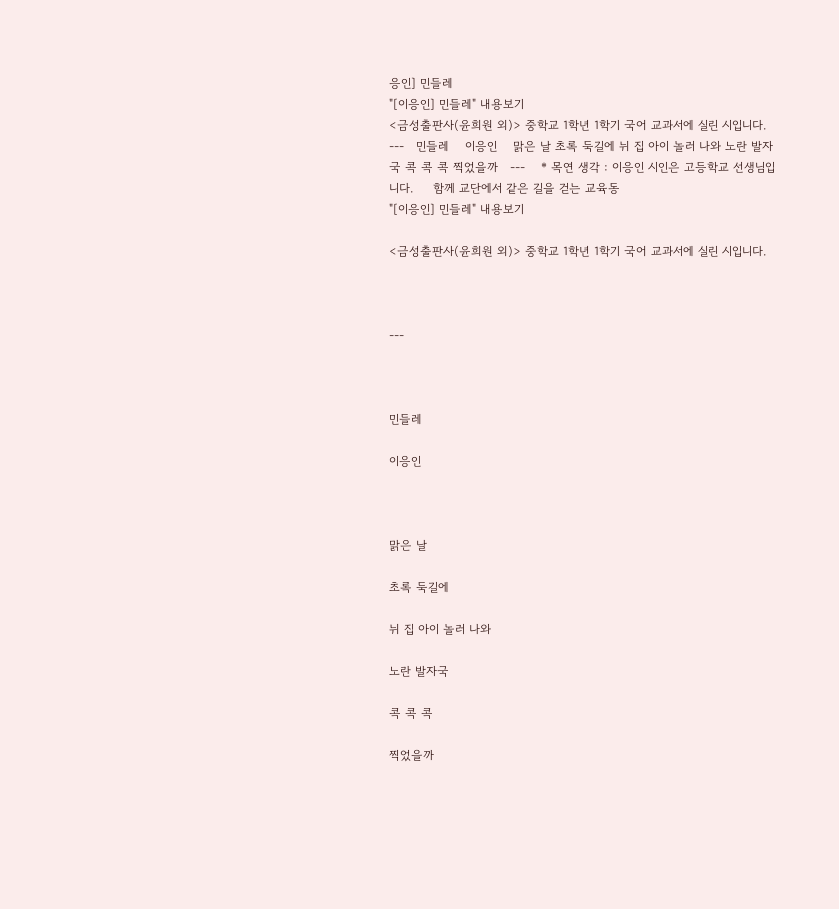응인] 민들레
"[이응인] 민들레" 내용보기
<금성출판사(윤희원 외)> 중학교 1학년 1학기 국어 교과서에 실린 시입니다.   ---   민들레    이응인    맑은 날 초록 둑길에 뉘 집 아이 놀러 나와 노란 발자국 콕 콕 콕 찍었을까   ---    * 목연 생각 : 이응인 시인은 고등학교 선생님입니다.     함께 교단에서 같은 길을 걷는 교육동
"[이응인] 민들레" 내용보기

<금성출판사(윤희원 외)> 중학교 1학년 1학기 국어 교과서에 실린 시입니다.



---



민들레

이응인



맑은 날

초록 둑길에

뉘 집 아이 놀러 나와

노란 발자국

콕 콕 콕

찍었을까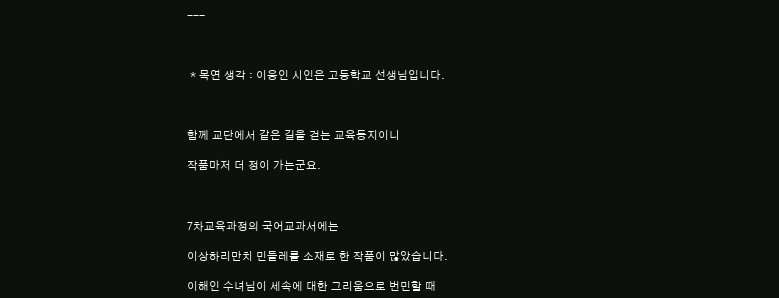---



 * 목연 생각 : 이응인 시인은 고등학교 선생님입니다.



함께 교단에서 같은 길을 걷는 교육동지이니

작품마저 더 정이 가는군요.



7차교육과정의 국어교과서에는

이상하리만치 민들레를 소재로 한 작품이 많았습니다.

이해인 수녀님이 세속에 대한 그리움으로 번민할 때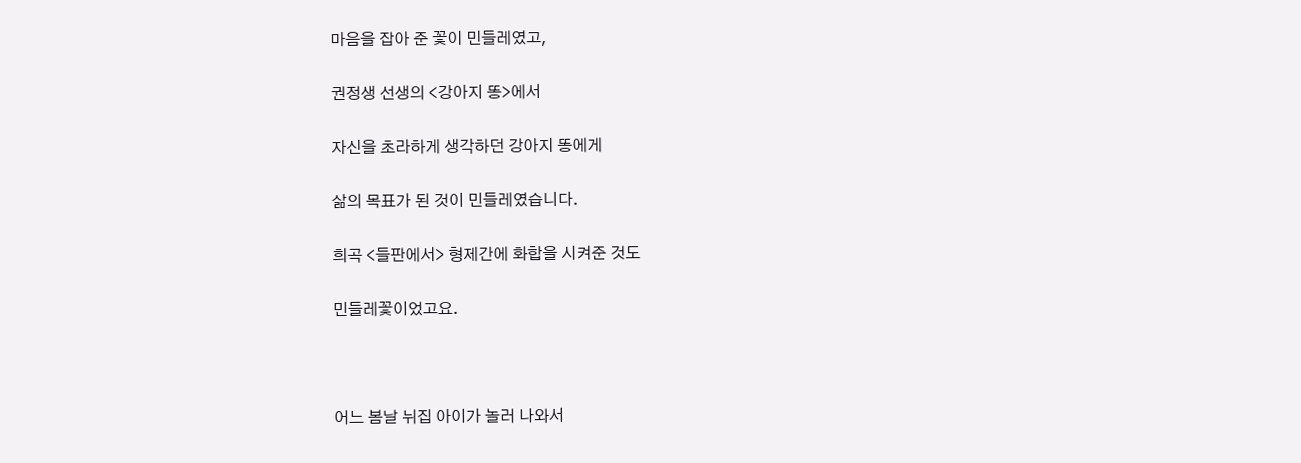마음을 잡아 준 꽃이 민들레였고,

권정생 선생의 <강아지 똥>에서

자신을 초라하게 생각하던 강아지 똥에게

삶의 목표가 된 것이 민들레였습니다.

희곡 <들판에서> 형제간에 화합을 시켜준 것도

민들레꽃이었고요.



어느 봄날 뉘집 아이가 놀러 나와서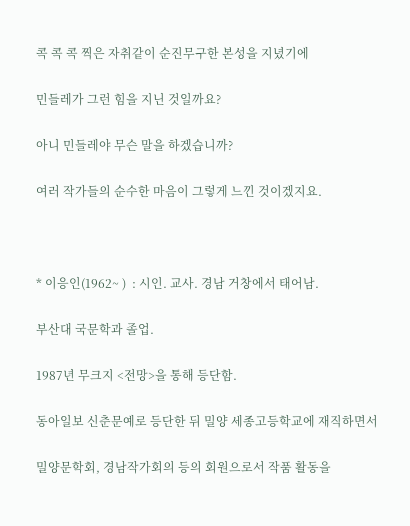콕 콕 콕 찍은 자취같이 순진무구한 본성을 지녔기에

민들레가 그런 힘을 지닌 것일까요?

아니 민들레야 무슨 말을 하겠습니까?

여러 작가들의 순수한 마음이 그렇게 느낀 것이겠지요.



* 이응인(1962~ )  : 시인. 교사. 경남 거창에서 태어남.

부산대 국문학과 졸업.

1987년 무크지 <전망>을 통해 등단함.

동아일보 신춘문예로 등단한 뒤 밀양 세종고등학교에 재직하면서

밀양문학회, 경남작가회의 등의 회원으로서 작품 활동을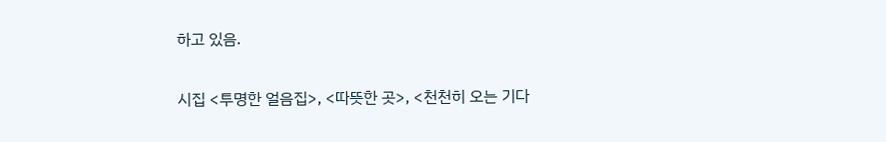하고 있음.

시집 <투명한 얼음집>, <따뜻한 곳>, <천천히 오는 기다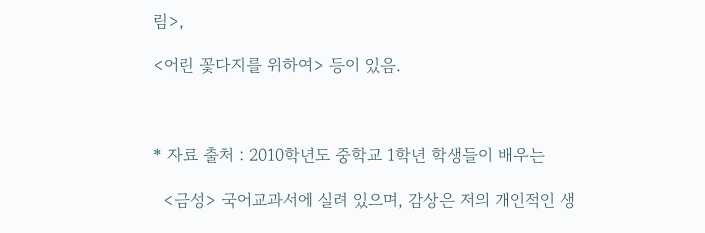림>,

<어린 꽃다지를 위하여> 등이 있음.



* 자료 출처 : 2010학년도 중학교 1학년 학생들이 배우는

  <금성> 국어교과서에 실려 있으며, 감상은 저의 개인적인 생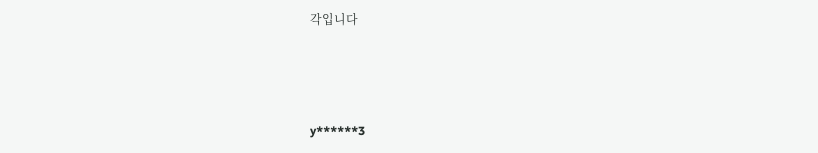각입니다



y******3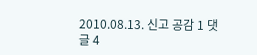2010.08.13. 신고 공감 1 댓글 4